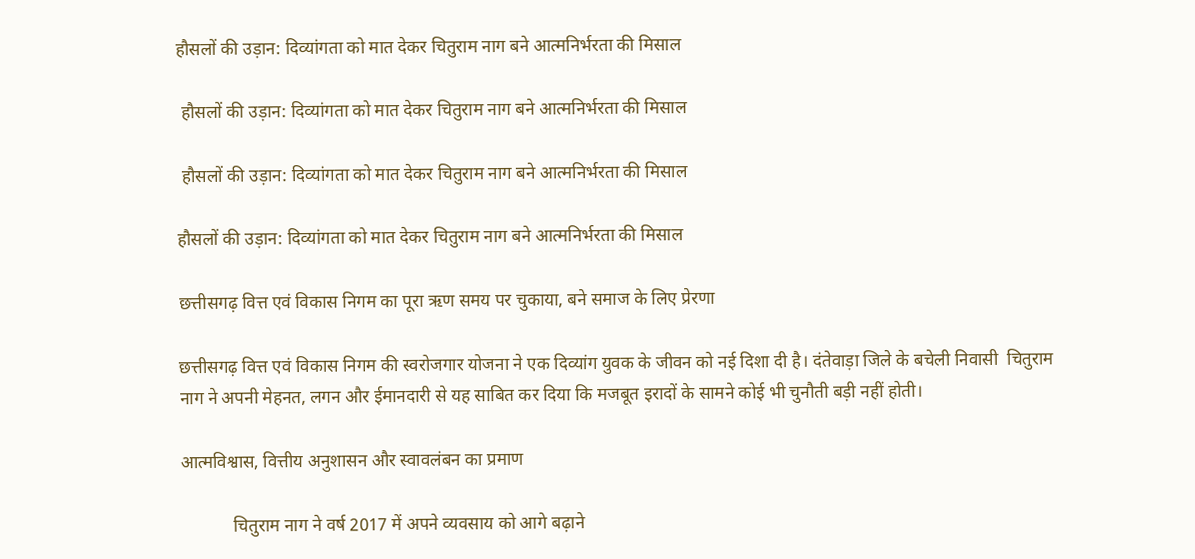हौसलों की उड़ान: दिव्यांगता को मात देकर चितुराम नाग बने आत्मनिर्भरता की मिसाल

 हौसलों की उड़ान: दिव्यांगता को मात देकर चितुराम नाग बने आत्मनिर्भरता की मिसाल

 हौसलों की उड़ान: दिव्यांगता को मात देकर चितुराम नाग बने आत्मनिर्भरता की मिसाल

हौसलों की उड़ान: दिव्यांगता को मात देकर चितुराम नाग बने आत्मनिर्भरता की मिसाल

छत्तीसगढ़ वित्त एवं विकास निगम का पूरा ऋण समय पर चुकाया, बने समाज के लिए प्रेरणा

छत्तीसगढ़ वित्त एवं विकास निगम की स्वरोजगार योजना ने एक दिव्यांग युवक के जीवन को नई दिशा दी है। दंतेवाड़ा जिले के बचेली निवासी  चितुराम नाग ने अपनी मेहनत, लगन और ईमानदारी से यह साबित कर दिया कि मजबूत इरादों के सामने कोई भी चुनौती बड़ी नहीं होती।

आत्मविश्वास, वित्तीय अनुशासन और स्वावलंबन का प्रमाण

            चितुराम नाग ने वर्ष 2017 में अपने व्यवसाय को आगे बढ़ाने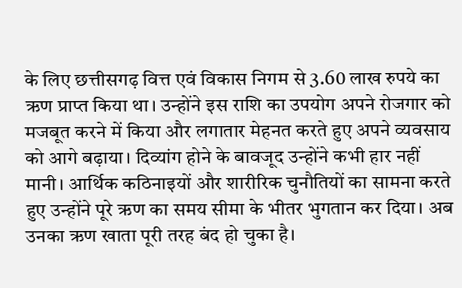के लिए छत्तीसगढ़ वित्त एवं विकास निगम से 3.60 लाख रुपये का ऋण प्राप्त किया था। उन्होंने इस राशि का उपयोग अपने रोजगार को मजबूत करने में किया और लगातार मेहनत करते हुए अपने व्यवसाय को आगे बढ़ाया। दिव्यांग होने के बावजूद उन्होंने कभी हार नहीं मानी। आर्थिक कठिनाइयों और शारीरिक चुनौतियों का सामना करते हुए उन्होंने पूरे ऋण का समय सीमा के भीतर भुगतान कर दिया। अब उनका ऋण खाता पूरी तरह बंद हो चुका है।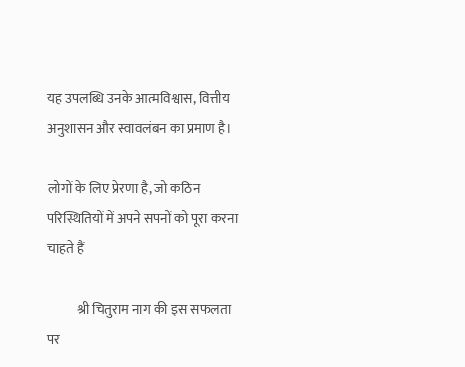यह उपलब्धि उनके आत्मविश्वास, वित्तीय अनुशासन और स्वावलंबन का प्रमाण है।

लोगों के लिए प्रेरणा है, जो कठिन परिस्थितियों में अपने सपनों को पूरा करना चाहते हैं

           श्री चितुराम नाग की इस सफलता पर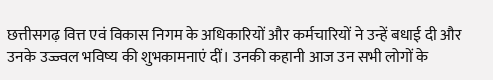छत्तीसगढ़ वित्त एवं विकास निगम के अधिकारियों और कर्मचारियों ने उन्हें बधाई दी और उनके उज्ज्वल भविष्य की शुभकामनाएं दीं। उनकी कहानी आज उन सभी लोगों के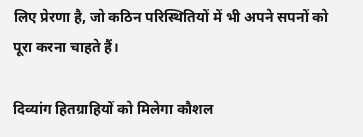लिए प्रेरणा है, जो कठिन परिस्थितियों में भी अपने सपनों को पूरा करना चाहते हैं।

दिव्यांग हितग्राहियों को मिलेगा कौशल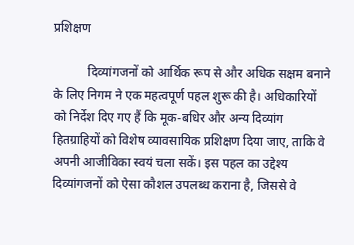प्रशिक्षण

           दिव्यांगजनों को आर्थिक रूप से और अधिक सक्षम बनाने के लिए निगम ने एक महत्वपूर्ण पहल शुरू की है। अधिकारियों को निर्देश दिए गए हैं कि मूक-बधिर और अन्य दिव्यांग हितग्राहियों को विशेष व्यावसायिक प्रशिक्षण दिया जाए, ताकि वे अपनी आजीविका स्वयं चला सकें। इस पहल का उद्देश्य दिव्यांगजनों को ऐसा कौशल उपलब्ध कराना है, जिससे वे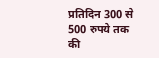प्रतिदिन 300 से 500 रुपये तक की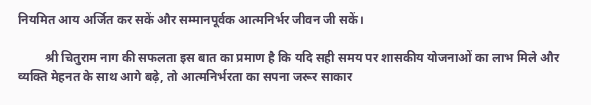नियमित आय अर्जित कर सकें और सम्मानपूर्वक आत्मनिर्भर जीवन जी सकें।

         श्री चितुराम नाग की सफलता इस बात का प्रमाण है कि यदि सही समय पर शासकीय योजनाओं का लाभ मिले और व्यक्ति मेहनत के साथ आगे बढ़े, तो आत्मनिर्भरता का सपना जरूर साकार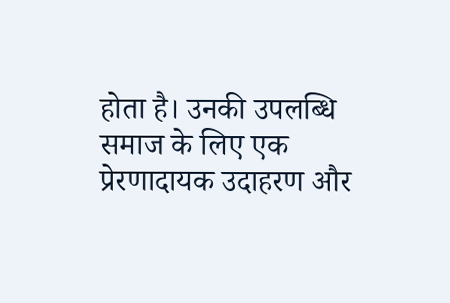होता है। उनकी उपलब्धि समाज के लिए एक प्रेरणादायक उदाहरण और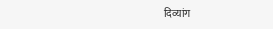दिव्यांग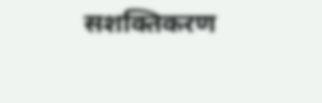सशक्तिकरण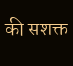की सशक्त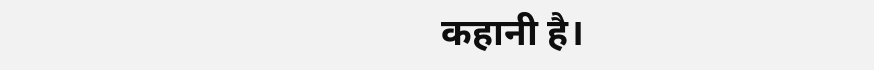कहानी है।